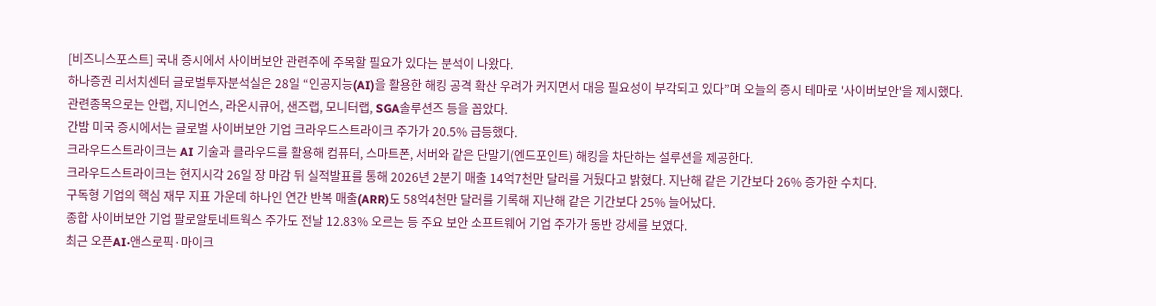[비즈니스포스트] 국내 증시에서 사이버보안 관련주에 주목할 필요가 있다는 분석이 나왔다.
하나증권 리서치센터 글로벌투자분석실은 28일 “인공지능(AI)을 활용한 해킹 공격 확산 우려가 커지면서 대응 필요성이 부각되고 있다”며 오늘의 증시 테마로 '사이버보안'을 제시했다.
관련종목으로는 안랩, 지니언스, 라온시큐어, 샌즈랩, 모니터랩, SGA솔루션즈 등을 꼽았다.
간밤 미국 증시에서는 글로벌 사이버보안 기업 크라우드스트라이크 주가가 20.5% 급등했다.
크라우드스트라이크는 AI 기술과 클라우드를 활용해 컴퓨터, 스마트폰, 서버와 같은 단말기(엔드포인트) 해킹을 차단하는 설루션을 제공한다.
크라우드스트라이크는 현지시각 26일 장 마감 뒤 실적발표를 통해 2026년 2분기 매출 14억7천만 달러를 거뒀다고 밝혔다. 지난해 같은 기간보다 26% 증가한 수치다.
구독형 기업의 핵심 재무 지표 가운데 하나인 연간 반복 매출(ARR)도 58억4천만 달러를 기록해 지난해 같은 기간보다 25% 늘어났다.
종합 사이버보안 기업 팔로알토네트웍스 주가도 전날 12.83% 오르는 등 주요 보안 소프트웨어 기업 주가가 동반 강세를 보였다.
최근 오픈AI·앤스로픽·마이크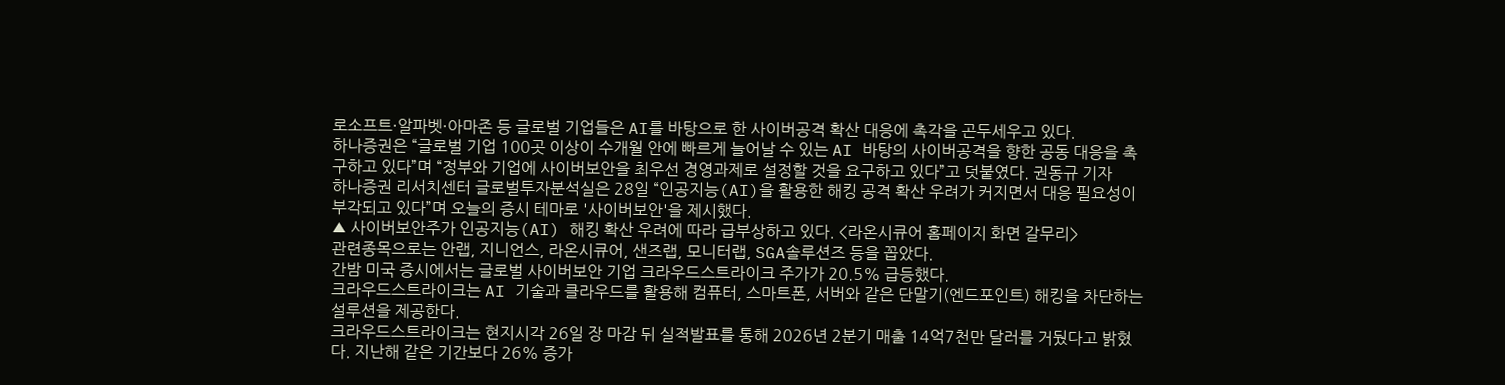로소프트·알파벳·아마존 등 글로벌 기업들은 AI를 바탕으로 한 사이버공격 확산 대응에 촉각을 곤두세우고 있다.
하나증권은 “글로벌 기업 100곳 이상이 수개월 안에 빠르게 늘어날 수 있는 AI 바탕의 사이버공격을 향한 공동 대응을 촉구하고 있다”며 “정부와 기업에 사이버보안을 최우선 경영과제로 설정할 것을 요구하고 있다”고 덧붙였다. 권동규 기자
하나증권 리서치센터 글로벌투자분석실은 28일 “인공지능(AI)을 활용한 해킹 공격 확산 우려가 커지면서 대응 필요성이 부각되고 있다”며 오늘의 증시 테마로 '사이버보안'을 제시했다.
▲ 사이버보안주가 인공지능(AI) 해킹 확산 우려에 따라 급부상하고 있다. <라온시큐어 홈페이지 화면 갈무리>
관련종목으로는 안랩, 지니언스, 라온시큐어, 샌즈랩, 모니터랩, SGA솔루션즈 등을 꼽았다.
간밤 미국 증시에서는 글로벌 사이버보안 기업 크라우드스트라이크 주가가 20.5% 급등했다.
크라우드스트라이크는 AI 기술과 클라우드를 활용해 컴퓨터, 스마트폰, 서버와 같은 단말기(엔드포인트) 해킹을 차단하는 설루션을 제공한다.
크라우드스트라이크는 현지시각 26일 장 마감 뒤 실적발표를 통해 2026년 2분기 매출 14억7천만 달러를 거뒀다고 밝혔다. 지난해 같은 기간보다 26% 증가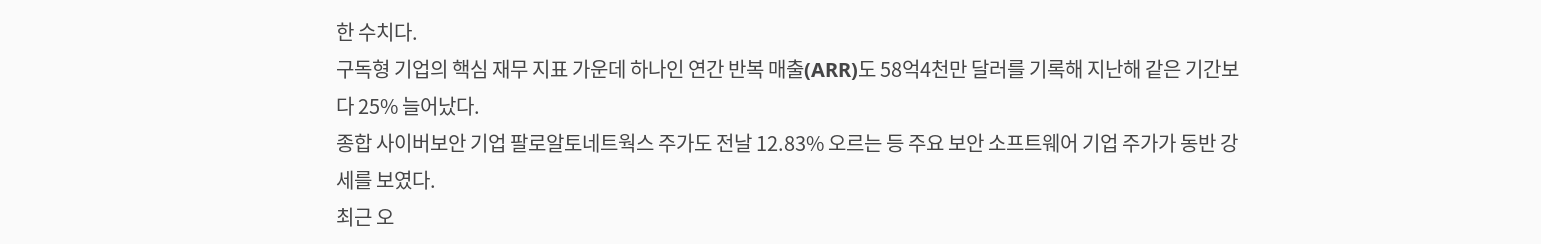한 수치다.
구독형 기업의 핵심 재무 지표 가운데 하나인 연간 반복 매출(ARR)도 58억4천만 달러를 기록해 지난해 같은 기간보다 25% 늘어났다.
종합 사이버보안 기업 팔로알토네트웍스 주가도 전날 12.83% 오르는 등 주요 보안 소프트웨어 기업 주가가 동반 강세를 보였다.
최근 오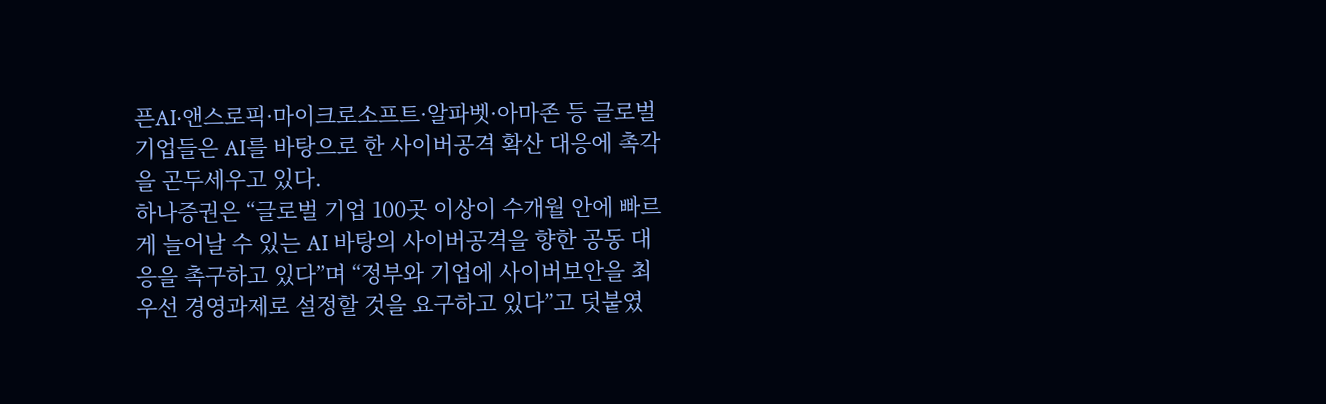픈AI·앤스로픽·마이크로소프트·알파벳·아마존 등 글로벌 기업들은 AI를 바탕으로 한 사이버공격 확산 대응에 촉각을 곤두세우고 있다.
하나증권은 “글로벌 기업 100곳 이상이 수개월 안에 빠르게 늘어날 수 있는 AI 바탕의 사이버공격을 향한 공동 대응을 촉구하고 있다”며 “정부와 기업에 사이버보안을 최우선 경영과제로 설정할 것을 요구하고 있다”고 덧붙였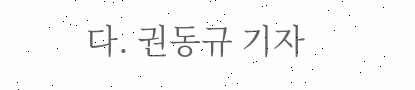다. 권동규 기자